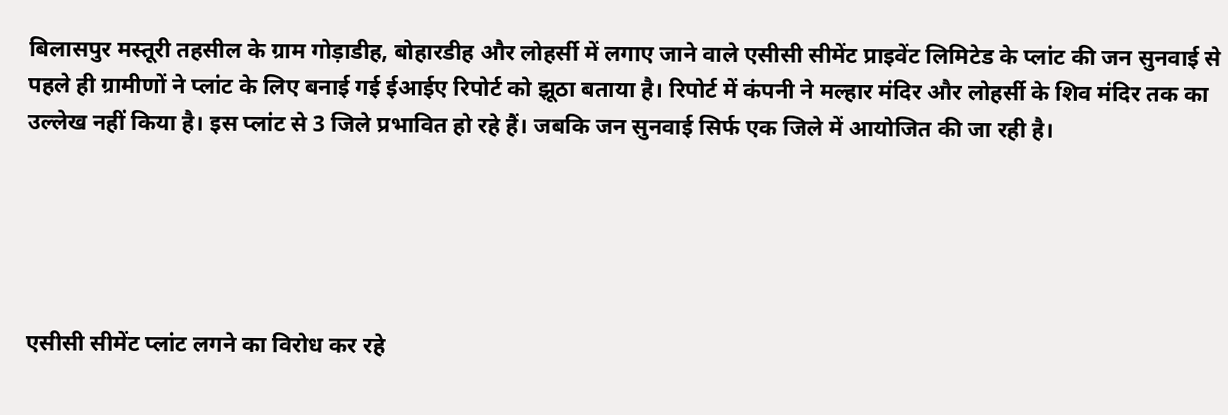बिलासपुर मस्तूरी तहसील के ग्राम गोड़ाडीह, बोहारडीह और लोहर्सी में लगाए जाने वाले एसीसी सीमेंट प्राइवेंट लिमिटेड के प्लांट की जन सुनवाई से पहले ही ग्रामीणों ने प्लांट के लिए बनाई गई ईआईए रिपोर्ट को झूठा बताया है। रिपोर्ट में कंपनी ने मल्हार मंदिर और लोहर्सी के शिव मंदिर तक का उल्लेख नहीं किया है। इस प्लांट से 3 जिले प्रभावित हो रहे हैं। जबकि जन सुनवाई सिर्फ एक जिले में आयोजित की जा रही है।





एसीसी सीमेंट प्लांट लगने का विरोध कर रहे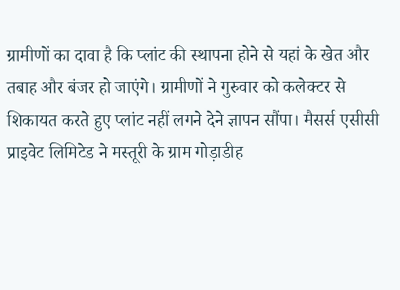ग्रामीणों का दावा है कि प्लांट की स्थापना होने से यहां के खेत और तबाह और बंजर हो जाएंगे। ग्रामीणों ने गुरुवार को कलेक्टर से शिकायत करते हुए प्लांट नहीं लगने देने ज्ञापन सौंपा। मैसर्स एसीसी प्राइवेट लिमिटेड ने मस्तूरी के ग्राम गोड़ाडीह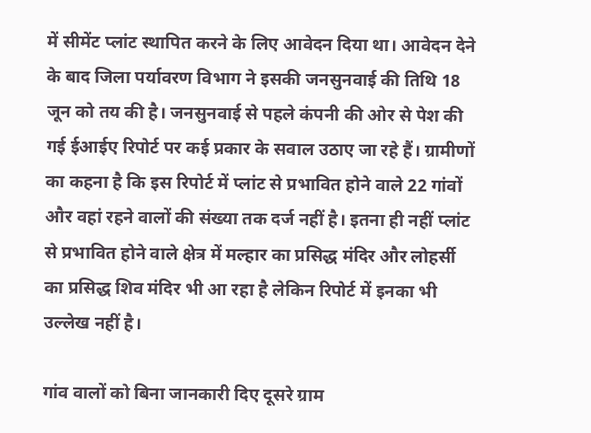में सीमेंट प्लांट स्थापित करने के लिए आवेदन दिया था। आवेदन देने के बाद जिला पर्यावरण विभाग ने इसकी जनसुनवाई की तिथि 18 जून को तय की है। जनसुनवाई से पहले कंपनी की ओर से पेश की गई ईआईए रिपोर्ट पर कई प्रकार के सवाल उठाए जा रहे हैं। ग्रामीणों का कहना है कि इस रिपोर्ट में प्लांट से प्रभावित होने वाले 22 गांवों और वहां रहने वालों की संख्या तक दर्ज नहीं है। इतना ही नहीं प्लांट से प्रभावित होने वाले क्षेत्र में मल्हार का प्रसिद्ध मंदिर और लोहर्सी का प्रसिद्ध शिव मंदिर भी आ रहा है लेकिन रिपोर्ट में इनका भी उल्लेख नहीं है।

गांव वालों को बिना जानकारी दिए दूसरे ग्राम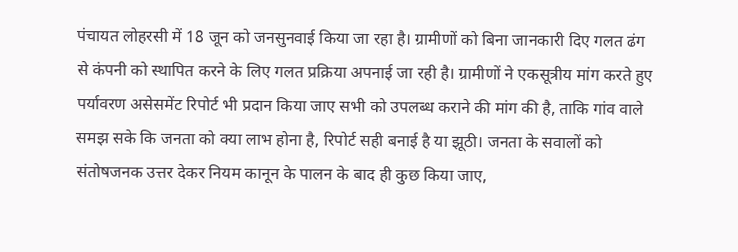पंचायत लोहरसी में 18 जून को जनसुनवाई किया जा रहा है। ग्रामीणों को बिना जानकारी दिए गलत ढंग से कंपनी को स्थापित करने के लिए गलत प्रक्रिया अपनाई जा रही है। ग्रामीणों ने एकसूत्रीय मांग करते हुए पर्यावरण असेसमेंट रिपोर्ट भी प्रदान किया जाए सभी को उपलब्ध कराने की मांग की है, ताकि गांव वाले समझ सके कि जनता को क्या लाभ होना है, रिपोर्ट सही बनाई है या झूठी। जनता के सवालों को संतोषजनक उत्तर देकर नियम कानून के पालन के बाद ही कुछ किया जाए,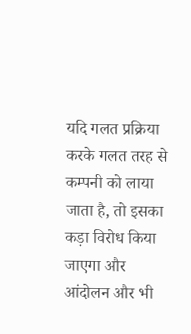यदि गलत प्रक्रिया करके गलत तरह से कम्पनी को लाया जाता है, तो इसका कड़ा विरोध किया जाएगा और आंदोलन और भी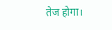तेज होगा।